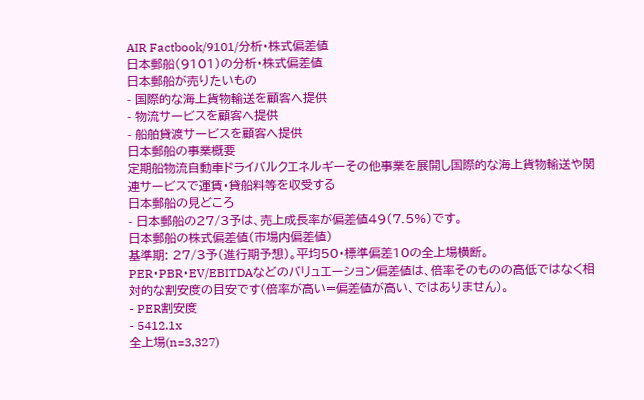AIR Factbook/9101/分析・株式偏差値
日本郵船(9101)の分析・株式偏差値
日本郵船が売りたいもの
- 国際的な海上貨物輸送を顧客へ提供
- 物流サービスを顧客へ提供
- 船舶貸渡サービスを顧客へ提供
日本郵船の事業概要
定期船物流自動車ドライバルクエネルギーその他事業を展開し国際的な海上貨物輸送や関連サービスで運賃・貸船料等を収受する
日本郵船の見どころ
- 日本郵船の27/3予は、売上成長率が偏差値49(7.5%)です。
日本郵船の株式偏差値(市場内偏差値)
基準期: 27/3予(進行期予想)。平均50・標準偏差10の全上場横断。 PER・PBR・EV/EBITDAなどのバリュエーション偏差値は、倍率そのものの高低ではなく相対的な割安度の目安です(倍率が高い=偏差値が高い、ではありません)。
- PER割安度
- 5412.1x
全上場(n=3,327)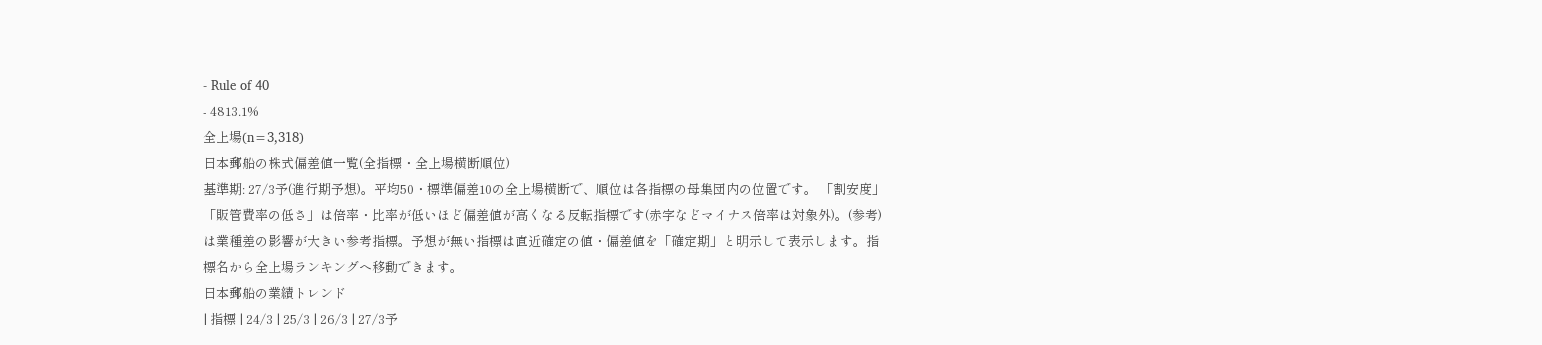- Rule of 40
- 4813.1%
全上場(n=3,318)
日本郵船の株式偏差値一覧(全指標・全上場横断順位)
基準期: 27/3予(進行期予想)。平均50・標準偏差10の全上場横断で、順位は各指標の母集団内の位置です。 「割安度」「販管費率の低さ」は倍率・比率が低いほど偏差値が高くなる反転指標です(赤字などマイナス倍率は対象外)。(参考)は業種差の影響が大きい参考指標。予想が無い指標は直近確定の値・偏差値を「確定期」と明示して表示します。指標名から全上場ランキングへ移動できます。
日本郵船の業績トレンド
| 指標 | 24/3 | 25/3 | 26/3 | 27/3予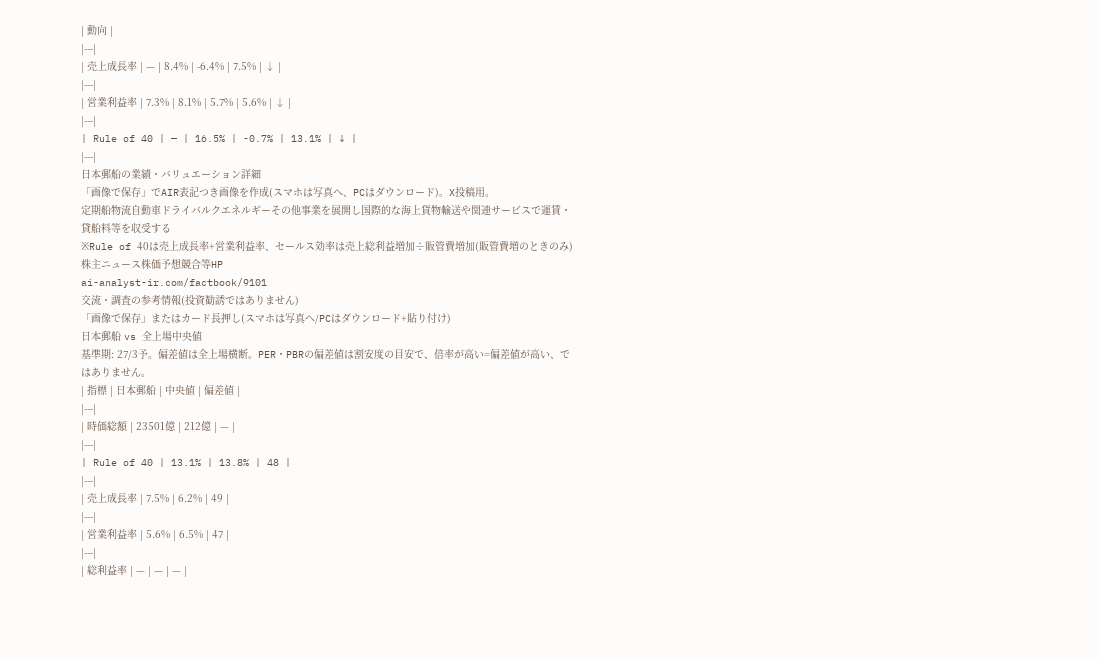| 動向 |
|---|
| 売上成長率 | — | 8.4% | -6.4% | 7.5% | ↓ |
|---|
| 営業利益率 | 7.3% | 8.1% | 5.7% | 5.6% | ↓ |
|---|
| Rule of 40 | — | 16.5% | -0.7% | 13.1% | ↓ |
|---|
日本郵船の業績・バリュエーション詳細
「画像で保存」でAIR表記つき画像を作成(スマホは写真へ、PCはダウンロード)。X投稿用。
定期船物流自動車ドライバルクエネルギーその他事業を展開し国際的な海上貨物輸送や関連サービスで運賃・貸船料等を収受する
※Rule of 40は売上成長率+営業利益率、セールス効率は売上総利益増加÷販管費増加(販管費増のときのみ)
株主ニュース株価予想競合等HP
ai-analyst-ir.com/factbook/9101
交流・調査の参考情報(投資勧誘ではありません)
「画像で保存」またはカード長押し(スマホは写真へ/PCはダウンロード+貼り付け)
日本郵船 vs 全上場中央値
基準期: 27/3予。偏差値は全上場横断。PER・PBRの偏差値は割安度の目安で、倍率が高い=偏差値が高い、ではありません。
| 指標 | 日本郵船 | 中央値 | 偏差値 |
|---|
| 時価総額 | 23501億 | 212億 | — |
|---|
| Rule of 40 | 13.1% | 13.8% | 48 |
|---|
| 売上成長率 | 7.5% | 6.2% | 49 |
|---|
| 営業利益率 | 5.6% | 6.5% | 47 |
|---|
| 総利益率 | — | — | — |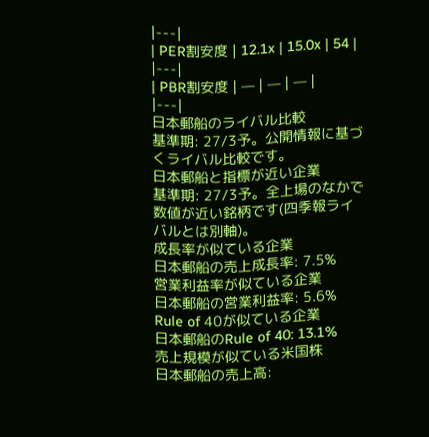|---|
| PER割安度 | 12.1x | 15.0x | 54 |
|---|
| PBR割安度 | — | — | — |
|---|
日本郵船のライバル比較
基準期: 27/3予。公開情報に基づくライバル比較です。
日本郵船と指標が近い企業
基準期: 27/3予。全上場のなかで数値が近い銘柄です(四季報ライバルとは別軸)。
成長率が似ている企業
日本郵船の売上成長率: 7.5%
営業利益率が似ている企業
日本郵船の営業利益率: 5.6%
Rule of 40が似ている企業
日本郵船のRule of 40: 13.1%
売上規模が似ている米国株
日本郵船の売上高: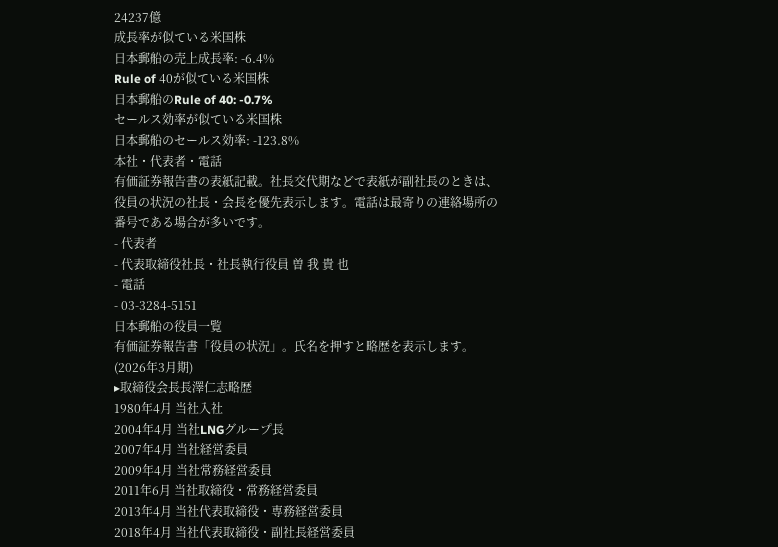24237億
成長率が似ている米国株
日本郵船の売上成長率: -6.4%
Rule of 40が似ている米国株
日本郵船のRule of 40: -0.7%
セールス効率が似ている米国株
日本郵船のセールス効率: -123.8%
本社・代表者・電話
有価証券報告書の表紙記載。社長交代期などで表紙が副社長のときは、役員の状況の社長・会長を優先表示します。電話は最寄りの連絡場所の番号である場合が多いです。
- 代表者
- 代表取締役社長・社長執行役員 曽 我 貴 也
- 電話
- 03-3284-5151
日本郵船の役員一覧
有価証券報告書「役員の状況」。氏名を押すと略歴を表示します。 (2026年3月期)
▸取締役会長長澤仁志略歴
1980年4月 当社入社
2004年4月 当社LNGグループ長
2007年4月 当社経営委員
2009年4月 当社常務経営委員
2011年6月 当社取締役・常務経営委員
2013年4月 当社代表取締役・専務経営委員
2018年4月 当社代表取締役・副社長経営委員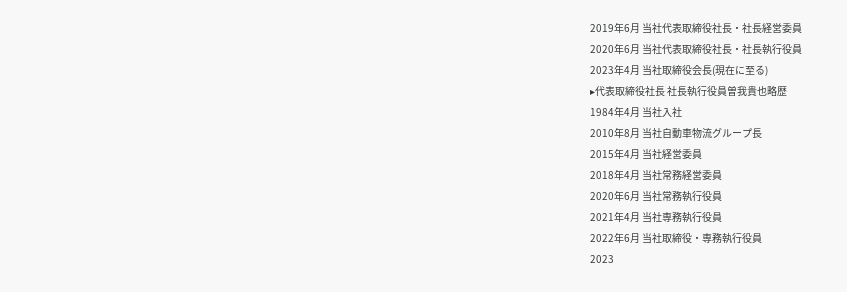2019年6月 当社代表取締役社長・社長経営委員
2020年6月 当社代表取締役社長・社長執行役員
2023年4月 当社取締役会長(現在に至る)
▸代表取締役社長 社長執行役員曽我貴也略歴
1984年4月 当社入社
2010年8月 当社自動車物流グループ長
2015年4月 当社経営委員
2018年4月 当社常務経営委員
2020年6月 当社常務執行役員
2021年4月 当社専務執行役員
2022年6月 当社取締役・専務執行役員
2023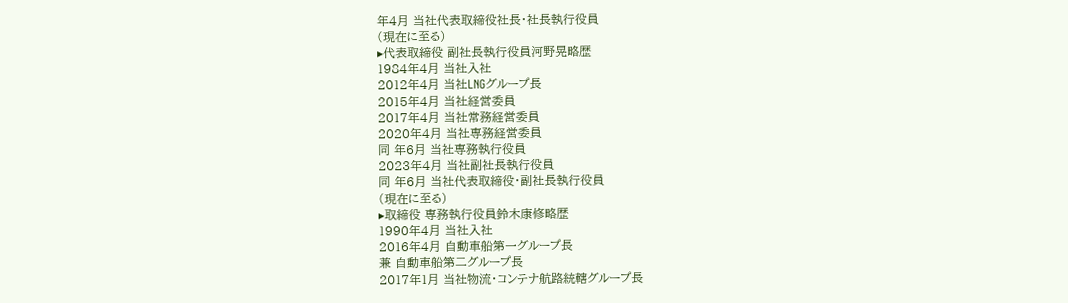年4月 当社代表取締役社長・社長執行役員
(現在に至る)
▸代表取締役 副社長執行役員河野晃略歴
1984年4月 当社入社
2012年4月 当社LNGグループ長
2015年4月 当社経営委員
2017年4月 当社常務経営委員
2020年4月 当社専務経営委員
同 年6月 当社専務執行役員
2023年4月 当社副社長執行役員
同 年6月 当社代表取締役・副社長執行役員
(現在に至る)
▸取締役 専務執行役員鈴木康修略歴
1990年4月 当社入社
2016年4月 自動車船第一グループ長
兼 自動車船第二グループ長
2017年1月 当社物流・コンテナ航路統轄グループ長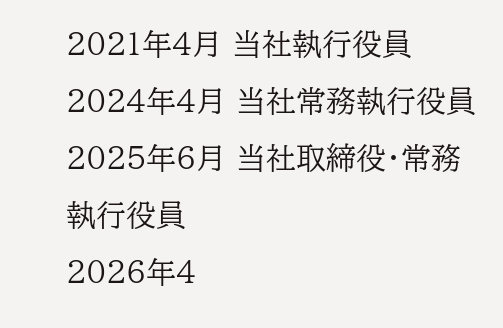2021年4月 当社執行役員
2024年4月 当社常務執行役員
2025年6月 当社取締役・常務執行役員
2026年4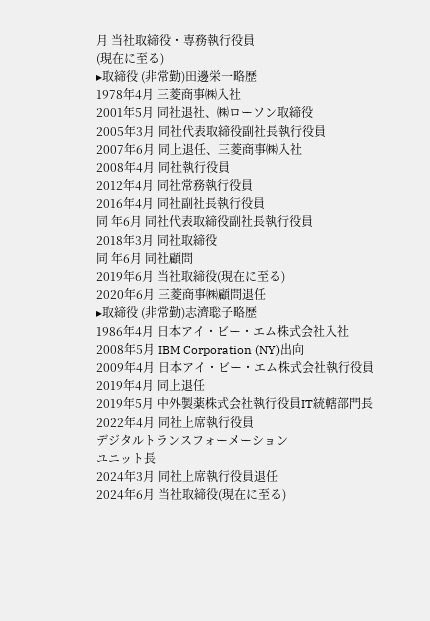月 当社取締役・専務執行役員
(現在に至る)
▸取締役 (非常勤)田邊栄一略歴
1978年4月 三菱商事㈱入社
2001年5月 同社退社、㈱ローソン取締役
2005年3月 同社代表取締役副社長執行役員
2007年6月 同上退任、三菱商事㈱入社
2008年4月 同社執行役員
2012年4月 同社常務執行役員
2016年4月 同社副社長執行役員
同 年6月 同社代表取締役副社長執行役員
2018年3月 同社取締役
同 年6月 同社顧問
2019年6月 当社取締役(現在に至る)
2020年6月 三菱商事㈱顧問退任
▸取締役 (非常勤)志濟聡子略歴
1986年4月 日本アイ・ビー・エム株式会社入社
2008年5月 IBM Corporation (NY)出向
2009年4月 日本アイ・ビー・エム株式会社執行役員
2019年4月 同上退任
2019年5月 中外製薬株式会社執行役員IT統轄部門長
2022年4月 同社上席執行役員
デジタルトランスフォーメーション
ユニット長
2024年3月 同社上席執行役員退任
2024年6月 当社取締役(現在に至る)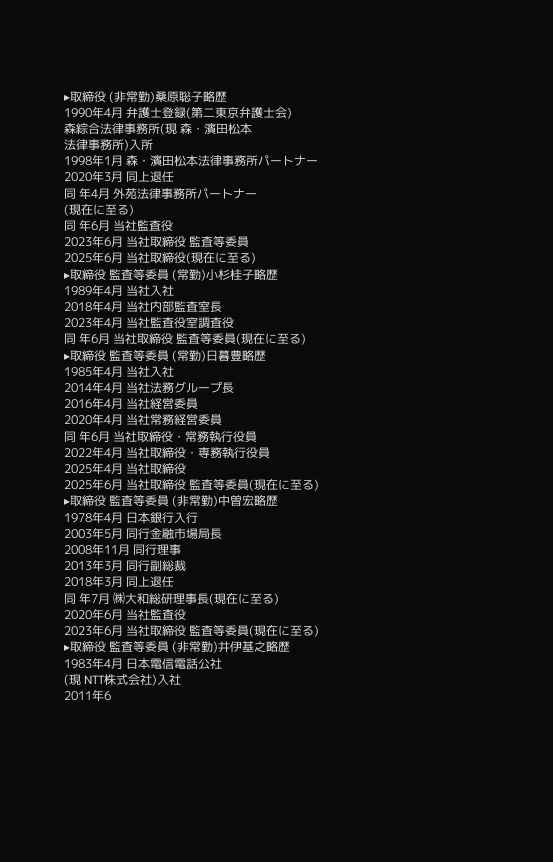▸取締役 (非常勤)桑原聡子略歴
1990年4月 弁護士登録(第二東京弁護士会)
森綜合法律事務所(現 森・濱田松本
法律事務所)入所
1998年1月 森・濱田松本法律事務所パートナー
2020年3月 同上退任
同 年4月 外苑法律事務所パートナー
(現在に至る)
同 年6月 当社監査役
2023年6月 当社取締役 監査等委員
2025年6月 当社取締役(現在に至る)
▸取締役 監査等委員 (常勤)小杉桂子略歴
1989年4月 当社入社
2018年4月 当社内部監査室長
2023年4月 当社監査役室調査役
同 年6月 当社取締役 監査等委員(現在に至る)
▸取締役 監査等委員 (常勤)日暮豊略歴
1985年4月 当社入社
2014年4月 当社法務グループ長
2016年4月 当社経営委員
2020年4月 当社常務経営委員
同 年6月 当社取締役・常務執行役員
2022年4月 当社取締役・専務執行役員
2025年4月 当社取締役
2025年6月 当社取締役 監査等委員(現在に至る)
▸取締役 監査等委員 (非常勤)中曽宏略歴
1978年4月 日本銀行入行
2003年5月 同行金融市場局長
2008年11月 同行理事
2013年3月 同行副総裁
2018年3月 同上退任
同 年7月 ㈱大和総研理事長(現在に至る)
2020年6月 当社監査役
2023年6月 当社取締役 監査等委員(現在に至る)
▸取締役 監査等委員 (非常勤)井伊基之略歴
1983年4月 日本電信電話公社
(現 NTT株式会社)入社
2011年6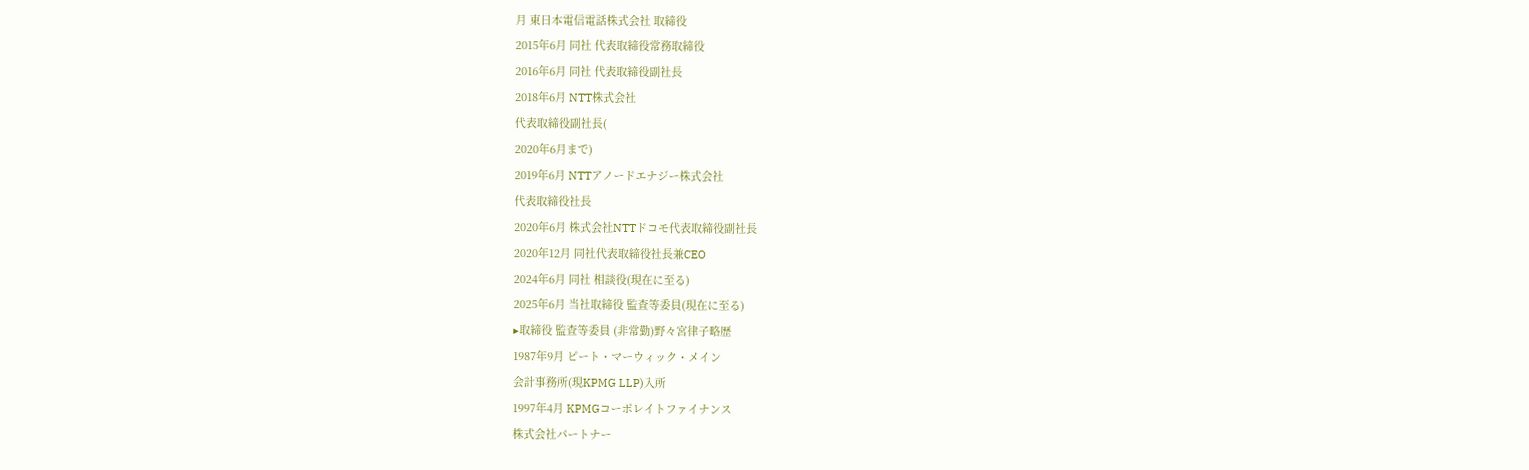月 東日本電信電話株式会社 取締役
2015年6月 同社 代表取締役常務取締役
2016年6月 同社 代表取締役副社長
2018年6月 NTT株式会社
代表取締役副社長(
2020年6月まで)
2019年6月 NTTアノードエナジー株式会社
代表取締役社長
2020年6月 株式会社NTTドコモ代表取締役副社長
2020年12月 同社代表取締役社長兼CEO
2024年6月 同社 相談役(現在に至る)
2025年6月 当社取締役 監査等委員(現在に至る)
▸取締役 監査等委員 (非常勤)野々宮律子略歴
1987年9月 ピート・マーウィック・メイン
会計事務所(現KPMG LLP)入所
1997年4月 KPMGコーポレイトファイナンス
株式会社パートナー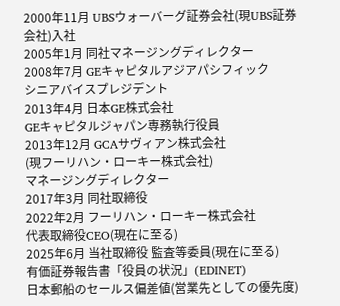2000年11月 UBSウォーバーグ証券会社(現UBS証券
会社)入社
2005年1月 同社マネージングディレクター
2008年7月 GEキャピタルアジアパシフィック
シニアバイスプレジデント
2013年4月 日本GE株式会社
GEキャピタルジャパン専務執行役員
2013年12月 GCAサヴィアン株式会社
(現フーリハン・ローキー株式会社)
マネージングディレクター
2017年3月 同社取締役
2022年2月 フーリハン・ローキー株式会社
代表取締役CEO(現在に至る)
2025年6月 当社取締役 監査等委員(現在に至る)
有価証券報告書「役員の状況」(EDINET)
日本郵船のセールス偏差値(営業先としての優先度)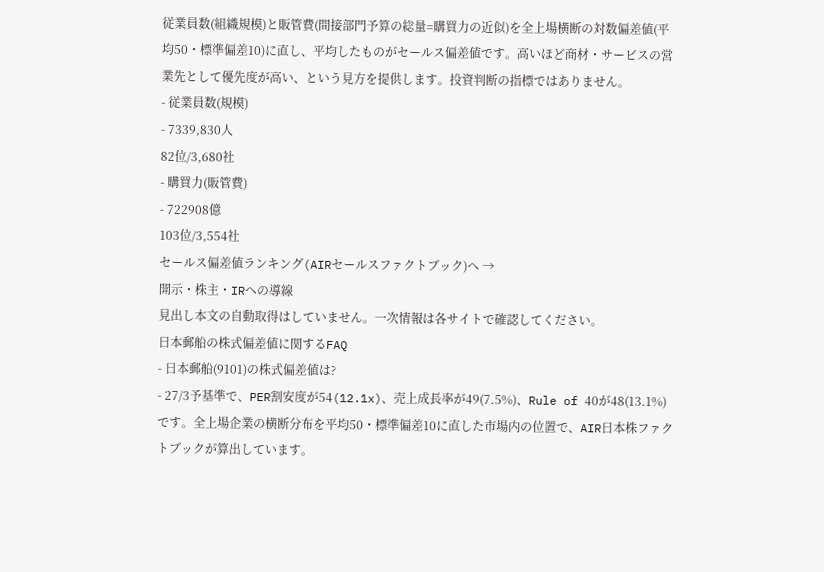従業員数(組織規模)と販管費(間接部門予算の総量=購買力の近似)を全上場横断の対数偏差値(平均50・標準偏差10)に直し、平均したものがセールス偏差値です。高いほど商材・サービスの営業先として優先度が高い、という見方を提供します。投資判断の指標ではありません。
- 従業員数(規模)
- 7339,830人
82位/3,680社
- 購買力(販管費)
- 722908億
103位/3,554社
セールス偏差値ランキング(AIRセールスファクトブック)へ →
開示・株主・IRへの導線
見出し本文の自動取得はしていません。一次情報は各サイトで確認してください。
日本郵船の株式偏差値に関するFAQ
- 日本郵船(9101)の株式偏差値は?
- 27/3予基準で、PER割安度が54(12.1x)、売上成長率が49(7.5%)、Rule of 40が48(13.1%)です。全上場企業の横断分布を平均50・標準偏差10に直した市場内の位置で、AIR日本株ファクトブックが算出しています。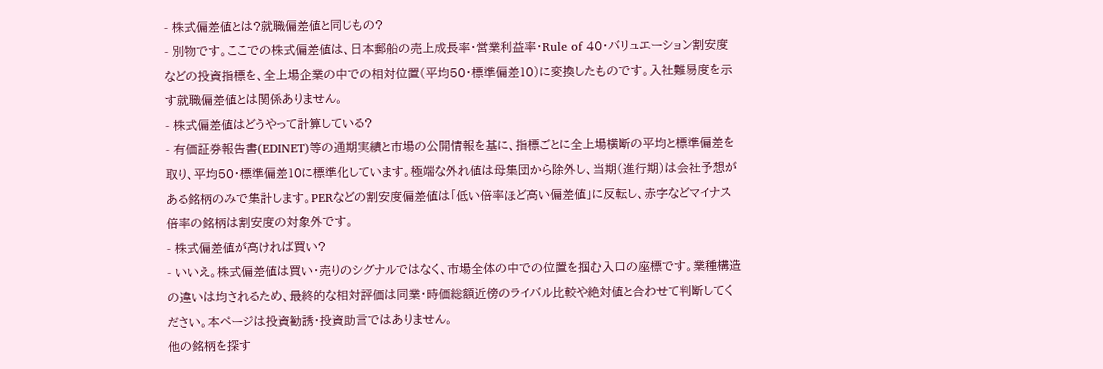- 株式偏差値とは?就職偏差値と同じもの?
- 別物です。ここでの株式偏差値は、日本郵船の売上成長率・営業利益率・Rule of 40・バリュエーション割安度などの投資指標を、全上場企業の中での相対位置(平均50・標準偏差10)に変換したものです。入社難易度を示す就職偏差値とは関係ありません。
- 株式偏差値はどうやって計算している?
- 有価証券報告書(EDINET)等の通期実績と市場の公開情報を基に、指標ごとに全上場横断の平均と標準偏差を取り、平均50・標準偏差10に標準化しています。極端な外れ値は母集団から除外し、当期(進行期)は会社予想がある銘柄のみで集計します。PERなどの割安度偏差値は「低い倍率ほど高い偏差値」に反転し、赤字などマイナス倍率の銘柄は割安度の対象外です。
- 株式偏差値が高ければ買い?
- いいえ。株式偏差値は買い・売りのシグナルではなく、市場全体の中での位置を掴む入口の座標です。業種構造の違いは均されるため、最終的な相対評価は同業・時価総額近傍のライバル比較や絶対値と合わせて判断してください。本ページは投資勧誘・投資助言ではありません。
他の銘柄を探す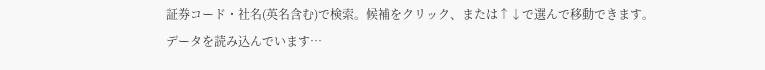証券コード・社名(英名含む)で検索。候補をクリック、または↑↓で選んで移動できます。
データを読み込んでいます…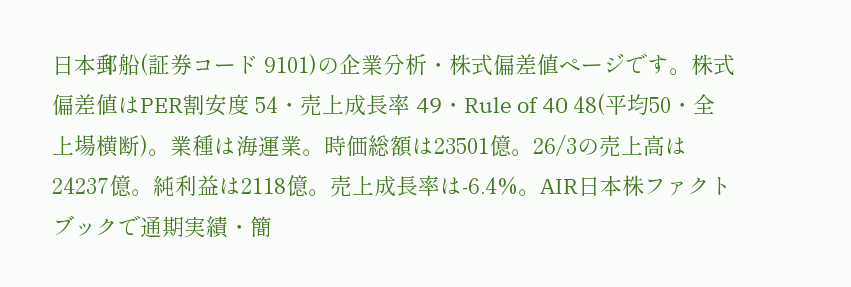日本郵船(証券コード 9101)の企業分析・株式偏差値ページです。株式偏差値はPER割安度 54・売上成長率 49・Rule of 40 48(平均50・全上場横断)。業種は海運業。時価総額は23501億。26/3の売上高は24237億。純利益は2118億。売上成長率は-6.4%。AIR日本株ファクトブックで通期実績・簡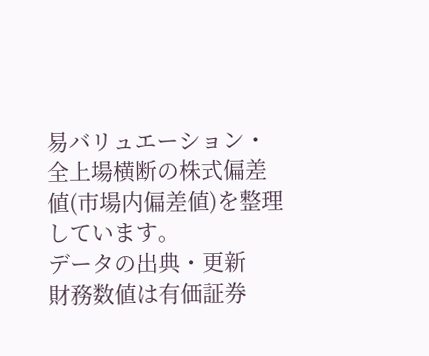易バリュエーション・全上場横断の株式偏差値(市場内偏差値)を整理しています。
データの出典・更新
財務数値は有価証券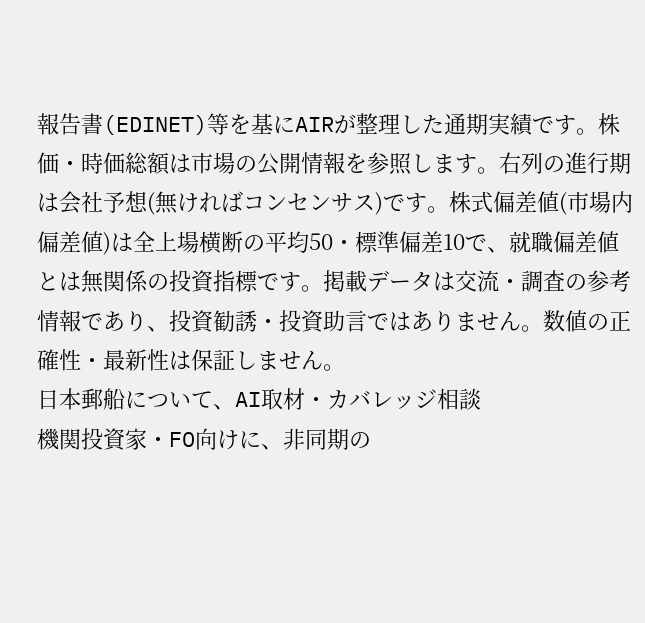報告書(EDINET)等を基にAIRが整理した通期実績です。株価・時価総額は市場の公開情報を参照します。右列の進行期は会社予想(無ければコンセンサス)です。株式偏差値(市場内偏差値)は全上場横断の平均50・標準偏差10で、就職偏差値とは無関係の投資指標です。掲載データは交流・調査の参考情報であり、投資勧誘・投資助言ではありません。数値の正確性・最新性は保証しません。
日本郵船について、AI取材・カバレッジ相談
機関投資家・FO向けに、非同期の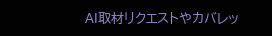AI取材リクエストやカバレッ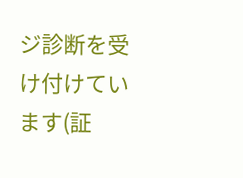ジ診断を受け付けています(証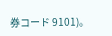券コード 9101)。